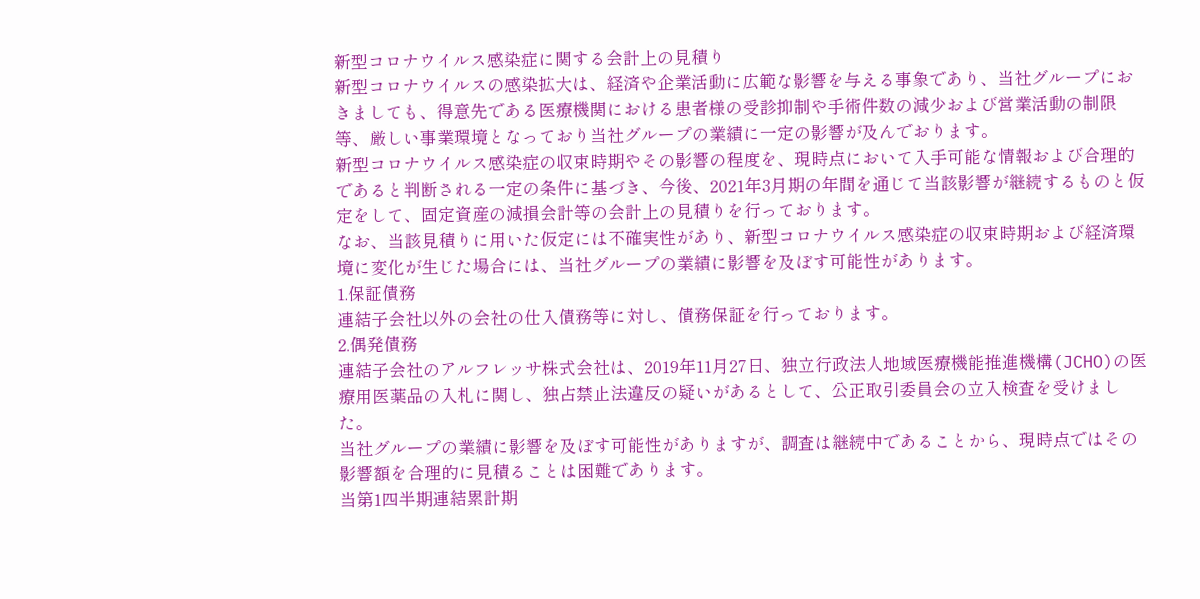新型コロナウイルス感染症に関する会計上の見積り
新型コロナウイルスの感染拡大は、経済や企業活動に広範な影響を与える事象であり、当社グループにおきましても、得意先である医療機関における患者様の受診抑制や手術件数の減少および営業活動の制限等、厳しい事業環境となっており当社グループの業績に一定の影響が及んでおります。
新型コロナウイルス感染症の収束時期やその影響の程度を、現時点において入手可能な情報および合理的であると判断される一定の条件に基づき、今後、2021年3月期の年間を通じて当該影響が継続するものと仮定をして、固定資産の減損会計等の会計上の見積りを行っております。
なお、当該見積りに用いた仮定には不確実性があり、新型コロナウイルス感染症の収束時期および経済環境に変化が生じた場合には、当社グループの業績に影響を及ぼす可能性があります。
1.保証債務
連結子会社以外の会社の仕入債務等に対し、債務保証を行っております。
2.偶発債務
連結子会社のアルフレッサ株式会社は、2019年11月27日、独立行政法人地域医療機能推進機構(JCHO)の医療用医薬品の入札に関し、独占禁止法違反の疑いがあるとして、公正取引委員会の立入検査を受けました。
当社グループの業績に影響を及ぼす可能性がありますが、調査は継続中であることから、現時点ではその影響額を合理的に見積ることは困難であります。
当第1四半期連結累計期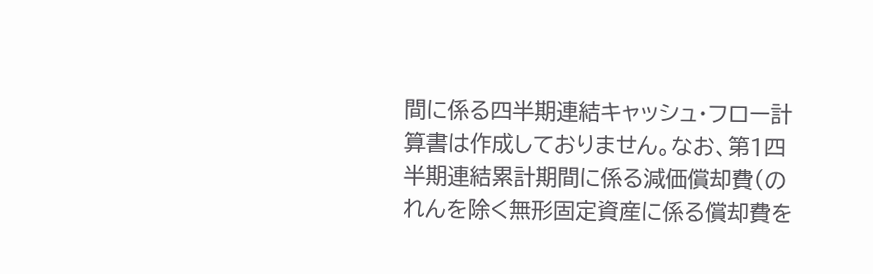間に係る四半期連結キャッシュ・フロー計算書は作成しておりません。なお、第1四半期連結累計期間に係る減価償却費(のれんを除く無形固定資産に係る償却費を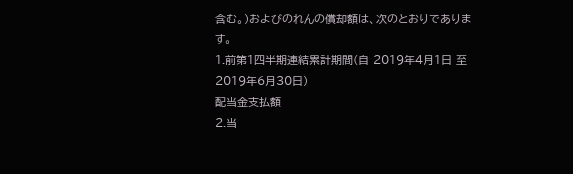含む。)およびのれんの償却額は、次のとおりであります。
1.前第1四半期連結累計期間(自 2019年4月1日 至 2019年6月30日)
配当金支払額
2.当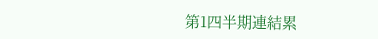第1四半期連結累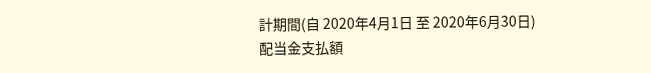計期間(自 2020年4月1日 至 2020年6月30日)
配当金支払額